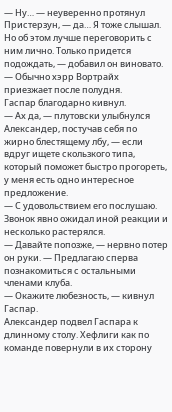— Ну… — неуверенно протянул Пристерзун, — да… Я тоже слышал. Но об этом лучше переговорить с ним лично. Только придется подождать, — добавил он виновато. — Обычно хэрр Вортрайх приезжает после полудня.
Гаспар благодарно кивнул.
— Ах да, — плутовски улыбнулся Александер, постучав себя по жирно блестящему лбу, — если вдруг ищете скользкого типа, который поможет быстро прогореть, у меня есть одно интересное предложение.
— С удовольствием его послушаю.
Звонок явно ожидал иной реакции и несколько растерялся.
— Давайте попозже, — нервно потер он руки. — Предлагаю сперва познакомиться с остальными членами клуба.
— Окажите любезность, — кивнул Гаспар.
Александер подвел Гаспара к длинному столу. Хефлиги как по команде повернули в их сторону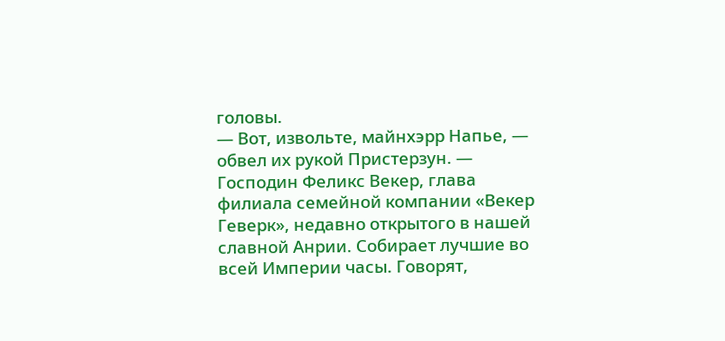головы.
— Вот, извольте, майнхэрр Напье, — обвел их рукой Пристерзун. — Господин Феликс Векер, глава филиала семейной компании «Векер Геверк», недавно открытого в нашей славной Анрии. Собирает лучшие во всей Империи часы. Говорят,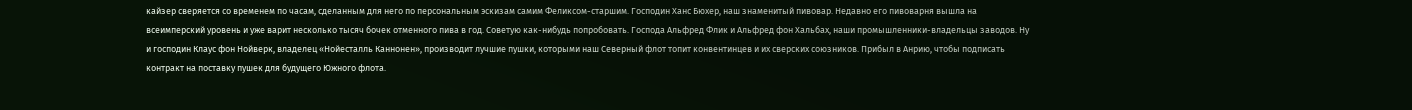кайзер сверяется со временем по часам, сделанным для него по персональным эскизам самим Феликсом-старшим. Господин Ханс Бюхер, наш знаменитый пивовар. Недавно его пивоварня вышла на всеимперский уровень и уже варит несколько тысяч бочек отменного пива в год. Советую как-нибудь попробовать. Господа Альфред Флик и Альфред фон Хальбах, наши промышленники-владельцы заводов. Ну и господин Клаус фон Нойверк, владелец «Нойесталль Каннонен», производит лучшие пушки, которыми наш Северный флот топит конвентинцев и их сверских союзников. Прибыл в Анрию, чтобы подписать контракт на поставку пушек для будущего Южного флота.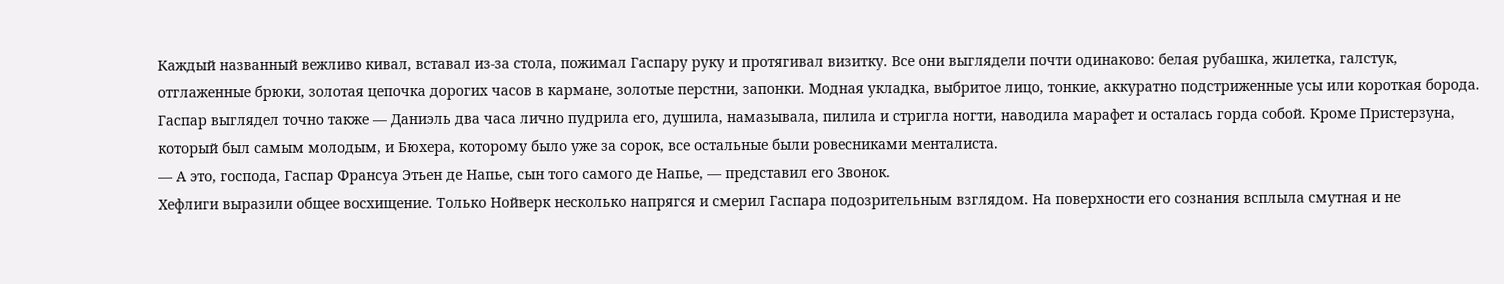Каждый названный вежливо кивал, вставал из-за стола, пожимал Гаспару руку и протягивал визитку. Все они выглядели почти одинаково: белая рубашка, жилетка, галстук, отглаженные брюки, золотая цепочка дорогих часов в кармане, золотые перстни, запонки. Модная укладка, выбритое лицо, тонкие, аккуратно подстриженные усы или короткая борода. Гаспар выглядел точно также — Даниэль два часа лично пудрила его, душила, намазывала, пилила и стригла ногти, наводила марафет и осталась горда собой. Кроме Пристерзуна, который был самым молодым, и Бюхера, которому было уже за сорок, все остальные были ровесниками менталиста.
— А это, господа, Гаспар Франсуа Этьен де Напье, сын того самого де Напье, — представил его Звонок.
Хефлиги выразили общее восхищение. Только Нойверк несколько напрягся и смерил Гаспара подозрительным взглядом. На поверхности его сознания всплыла смутная и не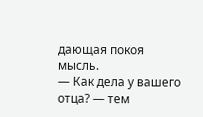дающая покоя мысль.
— Как дела у вашего отца? — тем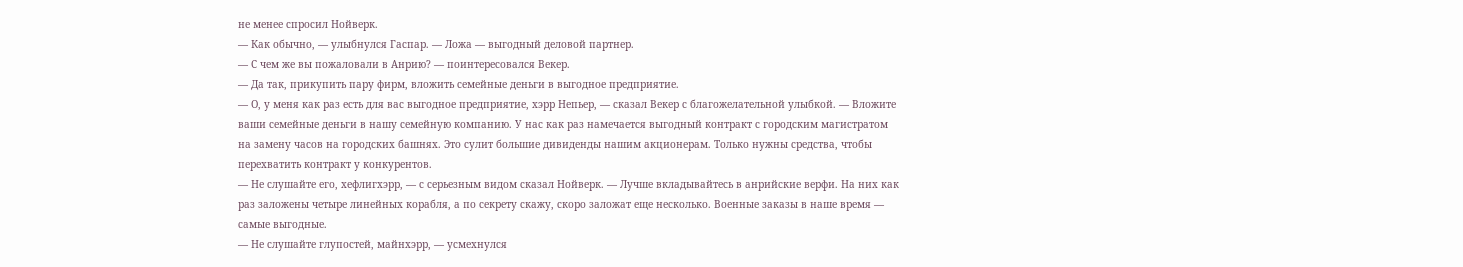не менее спросил Нойверк.
— Как обычно, — улыбнулся Гаспар. — Ложа — выгодный деловой партнер.
— С чем же вы пожаловали в Анрию? — поинтересовался Векер.
— Да так, прикупить пару фирм, вложить семейные деньги в выгодное предприятие.
— О, у меня как раз есть для вас выгодное предприятие, хэрр Непьер, — сказал Векер с благожелательной улыбкой. — Вложите ваши семейные деньги в нашу семейную компанию. У нас как раз намечается выгодный контракт с городским магистратом на замену часов на городских башнях. Это сулит большие дивиденды нашим акционерам. Только нужны средства, чтобы перехватить контракт у конкурентов.
— Не слушайте его, хефлигхэрр, — с серьезным видом сказал Нойверк. — Лучше вкладывайтесь в анрийские верфи. На них как раз заложены четыре линейных корабля, а по секрету скажу, скоро заложат еще несколько. Военные заказы в наше время — самые выгодные.
— Не слушайте глупостей, майнхэрр, — усмехнулся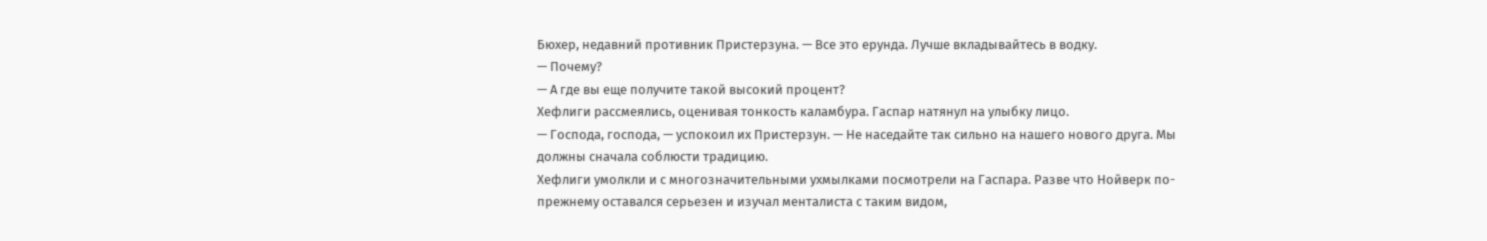Бюхер, недавний противник Пристерзуна. — Все это ерунда. Лучше вкладывайтесь в водку.
— Почему?
— А где вы еще получите такой высокий процент?
Хефлиги рассмеялись, оценивая тонкость каламбура. Гаспар натянул на улыбку лицо.
— Господа, господа, — успокоил их Пристерзун. — Не наседайте так сильно на нашего нового друга. Мы должны сначала соблюсти традицию.
Хефлиги умолкли и с многозначительными ухмылками посмотрели на Гаспара. Разве что Нойверк по-прежнему оставался серьезен и изучал менталиста с таким видом,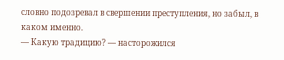словно подозревал в свершении преступления, но забыл, в каком именно.
— Какую традицию? — насторожился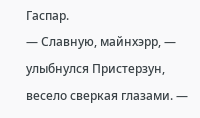Гаспар.
— Славную, майнхэрр, — улыбнулся Пристерзун, весело сверкая глазами. —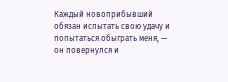Каждый новоприбывший обязан испытать свою удачу и попытаться обыграть меня, — он повернулся и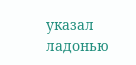указал ладонью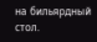на бильярдный стол.